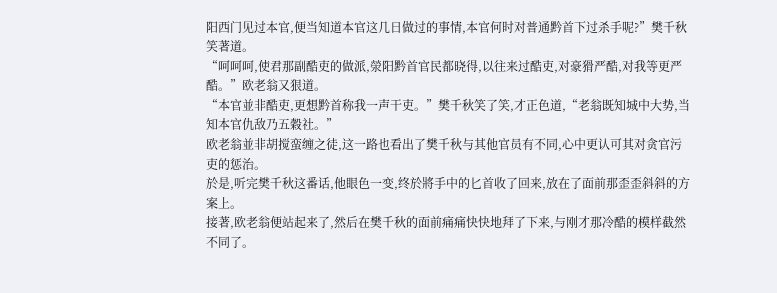阳西门见过本官,便当知道本官这几日做过的事情,本官何时对普通黔首下过杀手呢?”樊千秋笑著道。
“呵呵呵,使君那副酷吏的做派,滎阳黔首官民都晓得,以往来过酷吏,对豪猾严酷,对我等更严酷。”欧老翁又狠道。
“本官並非酷吏,更想黔首称我一声干吏。”樊千秋笑了笑,才正色道,“老翁既知城中大势,当知本官仇敌乃五穀社。”
欧老翁並非胡搅蛮缠之徒,这一路也看出了樊千秋与其他官员有不同,心中更认可其对贪官污吏的惩治。
於是,听完樊千秋这番话,他眼色一变,终於將手中的匕首收了回来,放在了面前那歪歪斜斜的方案上。
接著,欧老翁便站起来了,然后在樊千秋的面前痛痛快快地拜了下来,与刚才那冷酷的模样截然不同了。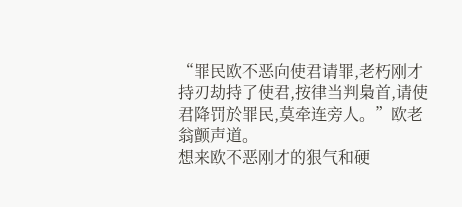“罪民欧不恶向使君请罪,老朽刚才持刃劫持了使君,按律当判梟首,请使君降罚於罪民,莫牵连旁人。”欧老翁颤声道。
想来欧不恶刚才的狠气和硬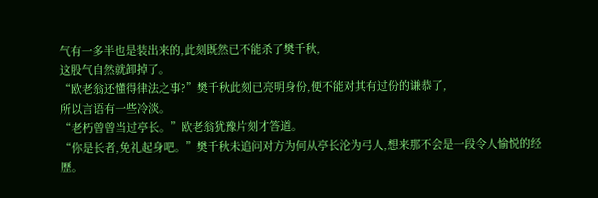气有一多半也是装出来的,此刻既然已不能杀了樊千秋,
这股气自然就卸掉了。
“欧老翁还懂得律法之事?”樊千秋此刻已亮明身份,便不能对其有过份的谦恭了,
所以言语有一些冷淡。
“老朽曾曾当过亭长。”欧老翁犹豫片刻才答道。
“你是长者,免礼起身吧。”樊千秋未追问对方为何从亭长沦为弓人,想来那不会是一段令人愉悦的经歷。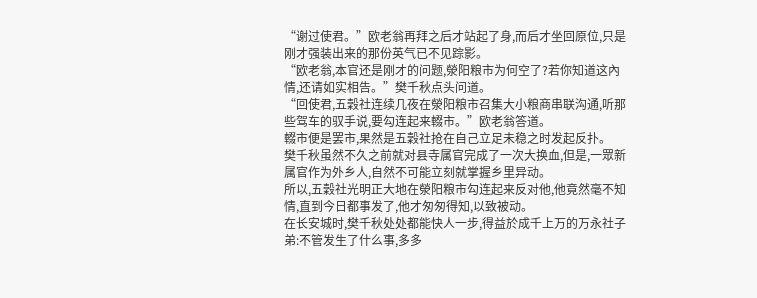“谢过使君。”欧老翁再拜之后才站起了身,而后才坐回原位,只是刚才强装出来的那份英气已不见踪影。
“欧老翁,本官还是刚才的问题,滎阳粮市为何空了?若你知道这內情,还请如实相告。”樊千秋点头问道。
“回使君,五穀社连续几夜在滎阳粮市召集大小粮商串联沟通,听那些驾车的驭手说,要勾连起来輟市。”欧老翁答道。
輟市便是罢市,果然是五穀社抢在自己立足未稳之时发起反扑。
樊千秋虽然不久之前就对县寺属官完成了一次大换血,但是,一眾新属官作为外乡人,自然不可能立刻就掌握乡里异动。
所以,五穀社光明正大地在滎阳粮市勾连起来反对他,他竟然毫不知情,直到今日都事发了,他才匆匆得知,以致被动。
在长安城时,樊千秋处处都能快人一步,得益於成千上万的万永社子弟:不管发生了什么事,多多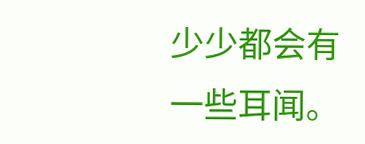少少都会有一些耳闻。